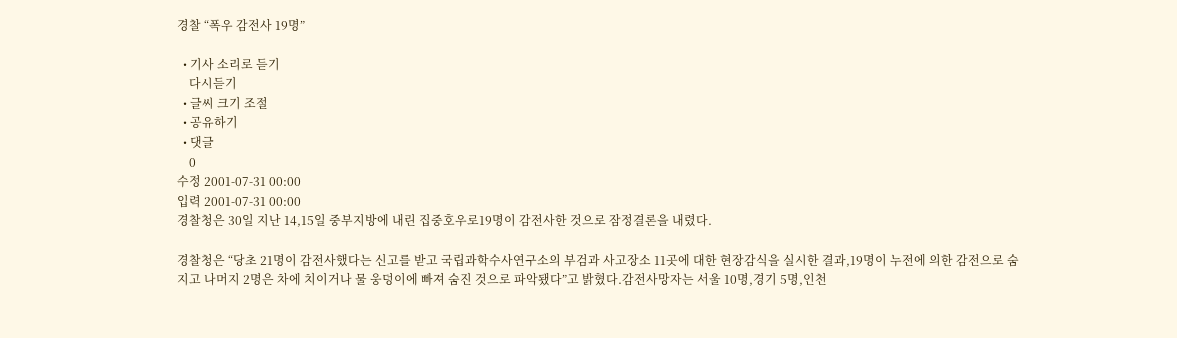경찰 “폭우 감전사 19명”

  • 기사 소리로 듣기
    다시듣기
  • 글씨 크기 조절
  • 공유하기
  • 댓글
    0
수정 2001-07-31 00:00
입력 2001-07-31 00:00
경찰청은 30일 지난 14,15일 중부지방에 내린 집중호우로19명이 감전사한 것으로 잠정결론을 내렸다.

경찰청은 “당초 21명이 감전사했다는 신고를 받고 국립과학수사연구소의 부검과 사고장소 11곳에 대한 현장감식을 실시한 결과,19명이 누전에 의한 감전으로 숨지고 나머지 2명은 차에 치이거나 물 웅덩이에 빠져 숨진 것으로 파악됐다”고 밝혔다.감전사망자는 서울 10명,경기 5명,인천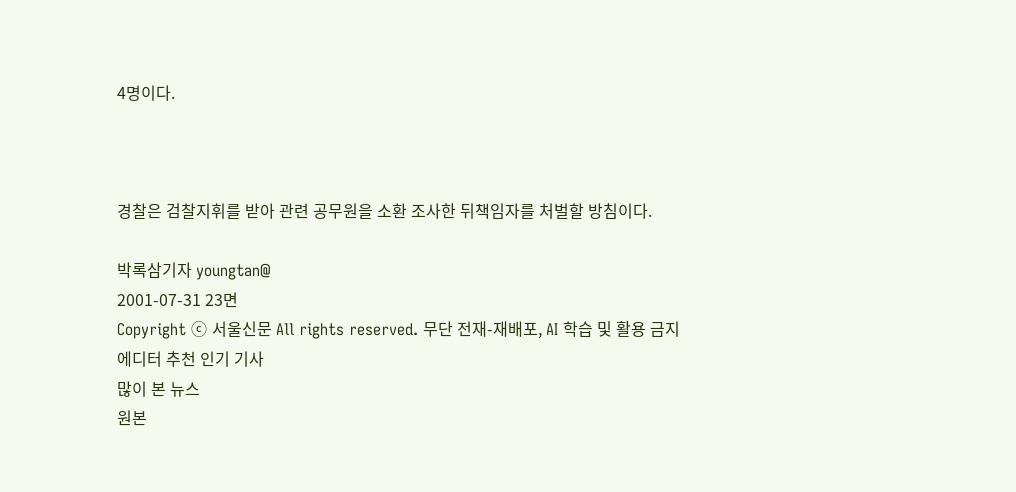4명이다.



경찰은 검찰지휘를 받아 관련 공무원을 소환 조사한 뒤책임자를 처벌할 방침이다.

박록삼기자 youngtan@
2001-07-31 23면
Copyright ⓒ 서울신문 All rights reserved. 무단 전재-재배포, AI 학습 및 활용 금지
에디터 추천 인기 기사
많이 본 뉴스
원본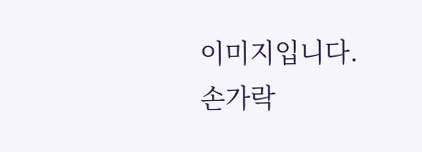이미지입니다.
손가락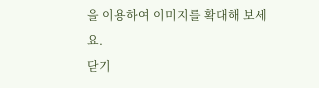을 이용하여 이미지를 확대해 보세요.
닫기